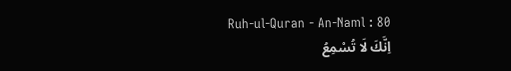Ruh-ul-Quran - An-Naml : 80
اِنَّكَ لَا تُسْمِعُ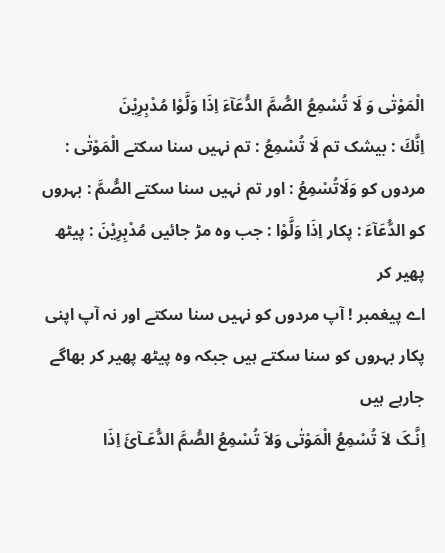الْمَوْتٰى وَ لَا تُسْمِعُ الصُّمَّ الدُّعَآءَ اِذَا وَلَّوْا مُدْبِرِیْنَ
اِنَّكَ : بیشک تم لَا تُسْمِعُ : تم نہیں سنا سکتے الْمَوْتٰى : مردوں کو وَلَاتُسْمِعُ : اور تم نہیں سنا سکتے الصُّمَّ : بہروں کو الدُّعَآءَ : پکار اِذَا وَلَّوْا : جب وہ مڑ جائیں مُدْبِرِيْنَ : پیٹھ پھیر کر
اے پیغمبر ! آپ مردوں کو نہیں سنا سکتے اور نہ آپ اپنی پکار بہروں کو سنا سکتے ہیں جبکہ وہ پیٹھ پھیر کر بھاگے جارہے ہیں
اِنَّـکَ لاَ تُسْمِعُ الْمَوْتٰی وَلاَ تُسْمِعُ الصُّمَّ الدُّعَـآئَ اِذَا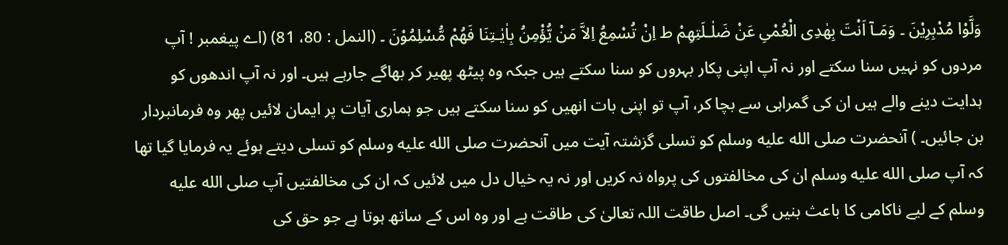وَلَّوْا مُدْبِرِیْنَ ۔ وَمَـآ اَنْتَ بِھٰدِی الْعُمْیِ عَنْ ضَلٰـلَتِھِمْ ط اِنْ تُسْمِعُ اِلاَّ مَنْ یُّؤْمِنُ بِاٰیٰـتِنَا فَھُمْ مُّسْلِمُوْنَ ۔ (النمل : 80، 81) (اے پیغمبر ! آپ مردوں کو نہیں سنا سکتے اور نہ آپ اپنی پکار بہروں کو سنا سکتے ہیں جبکہ وہ پیٹھ پھیر کر بھاگے جارہے ہیں۔ اور نہ آپ اندھوں کو ہدایت دینے والے ہیں ان کی گمراہی سے بچا کر، آپ تو اپنی بات انھیں کو سنا سکتے ہیں جو ہماری آیات پر ایمان لائیں پھر وہ فرمانبردار بن جائیں۔ ) آنحضرت صلى الله عليه وسلم کو تسلی گزشتہ آیت میں آنحضرت صلى الله عليه وسلم کو تسلی دیتے ہوئے یہ فرمایا گیا تھا کہ آپ صلى الله عليه وسلم ان کی مخالفتوں کی پرواہ نہ کریں اور نہ یہ خیال دل میں لائیں کہ ان کی مخالفتیں آپ صلى الله عليه وسلم کے لیے ناکامی کا باعث بنیں گی۔ اصل طاقت اللہ تعالیٰ کی طاقت ہے اور وہ اس کے ساتھ ہوتا ہے جو حق کی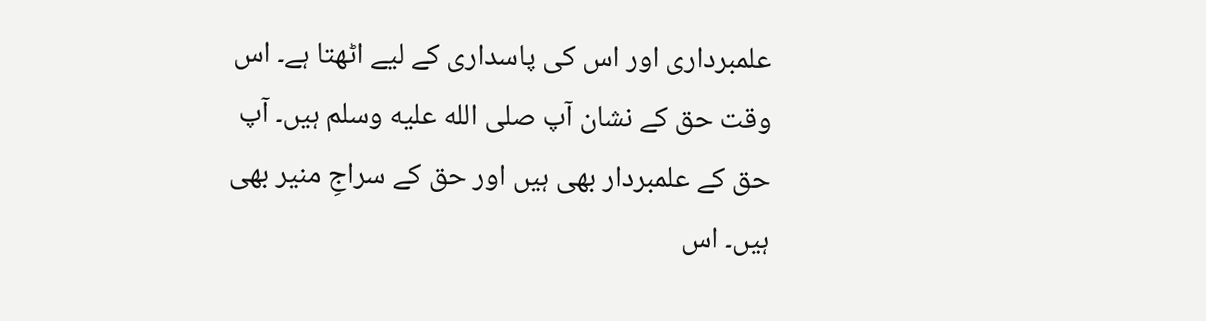علمبرداری اور اس کی پاسداری کے لیے اٹھتا ہے۔ اس وقت حق کے نشان آپ صلى الله عليه وسلم ہیں۔ آپ حق کے علمبردار بھی ہیں اور حق کے سراجِ منیر بھی ہیں۔ اس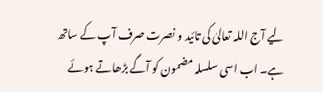لیے آج اللہ تعالیٰ کی تائید و نصرت صرف آپ کے ساتھ ہے۔ اب اسی سلسلہ مضمون کو آگے بڑھاتے ہوئے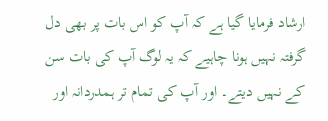ارشاد فرمایا گیا ہے کہ آپ کو اس بات پر بھی دل گرفتہ نہیں ہونا چاہیے کہ یہ لوگ آپ کی بات سن کے نہیں دیتے۔ اور آپ کی تمام تر ہمدردانہ اور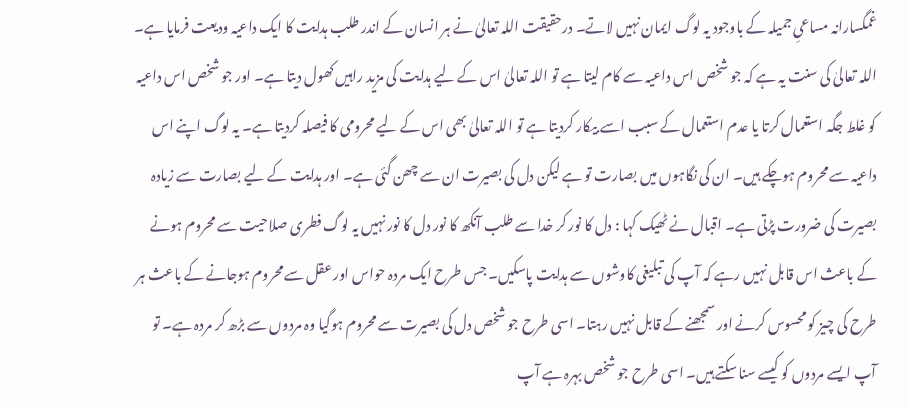غمگسارانہ مساعیِ جمیلہ کے باوجود یہ لوگ ایمان نہیں لاتے۔ درحقیقت اللہ تعالیٰ نے ہر انسان کے اندر طلب ہدایت کا ایک داعیہ ودیعت فرمایا ہے۔ اللہ تعالیٰ کی سنت یہ ہے کہ جو شخص اس داعیہ سے کام لیتا ہے تو اللہ تعالیٰ اس کے لیے ہدایت کی مزید راہیں کھول دیتا ہے۔ اور جو شخص اس داعیہ کو غلط جگہ استعمال کرتا یا عدم استعمال کے سبب اسے بیکار کردیتا ہے تو اللہ تعالیٰ بھی اس کے لیے محرومی کا فیصلہ کردیتا ہے۔ یہ لوگ اپنے اس داعیہ سے محروم ہوچکے ہیں۔ ان کی نگاہوں میں بصارت تو ہے لیکن دل کی بصیرت ان سے چھن گئی ہے۔ اور ہدایت کے لیے بصارت سے زیادہ بصیرت کی ضرورت پڑتی ہے۔ اقبال نے ٹھیک کہا : دل کا نور کر خدا سے طلب آنکھ کا نور دل کا نور نہیں یہ لوگ فطری صلاحیت سے محروم ہونے کے باعث اس قابل نہیں رہے کہ آپ کی تبلیغی کاوشوں سے ہدایت پاسکیں۔ جس طرح ایک مردہ حواس اور عقل سے محروم ہوجانے کے باعث ہر طرح کی چیز کو محسوس کرنے اور سمجھنے کے قابل نہیں رہتا۔ اسی طرح جو شخص دل کی بصیرت سے محروم ہوگیا وہ مردوں سے بڑھ کر مردہ ہے۔ تو آپ ایسے مردوں کو کیسے سنا سکتے ہیں۔ اسی طرح جو شخص بہرہ ہے آپ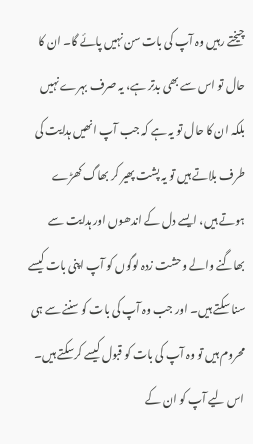چیختے رہیں وہ آپ کی بات سن نہیں پائے گا۔ ان کا حال تو اس سے بھی بدتر ہے، یہ صرف بہرے نہیں بلکہ ان کا حال تو یہ ہے کہ جب آپ انھیں ہدایت کی طرف بلاتے ہیں تو یہ پشت پھیر کر بھاگ کھڑے ہوتے ہیں، ایسے دل کے اندھوں اور ہدایت سے بھاگنے والے وحشت زدہ لوگوں کو آپ اپنی بات کیسے سنا سکتے ہیں۔ اور جب وہ آپ کی بات کو سننے سے ہی محروم ہیں تو وہ آپ کی بات کو قبول کیسے کرسکتے ہیں۔ اس لیے آپ کو ان کے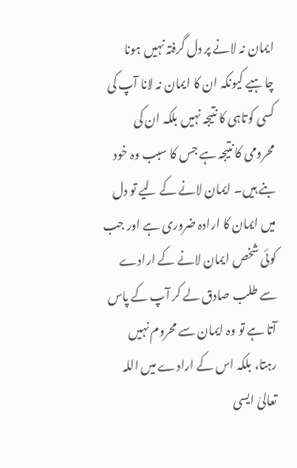ایمان نہ لانے پر دل گرفتہ نہیں ہونا چاہیے کیونکہ ان کا ایمان نہ لانا آپ کی کسی کوتاہی کا نتیجہ نہیں بلکہ ان کی محرومی کا نتیجہ ہے جس کا سبب وہ خود بنے ہیں۔ ایمان لانے کے لیے تو دل میں ایمان کا ارادہ ضروری ہے اور جب کوئی شخص ایمان لانے کے ارادے سے طلب صادق لے کر آپ کے پاس آتا ہے تو وہ ایمان سے محروم نہیں رہتا، بلکہ اس کے ارادے میں اللہ تعالیٰ ایسی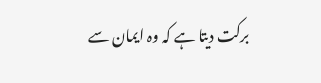برکت دیتا ہے کہ وہ ایمان سے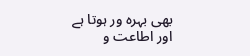بھی بہرہ ور ہوتا ہے اور اطاعت و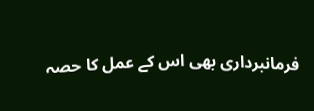فرمانبرداری بھی اس کے عمل کا حصہ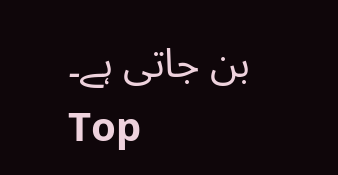بن جاتی ہے۔
Top